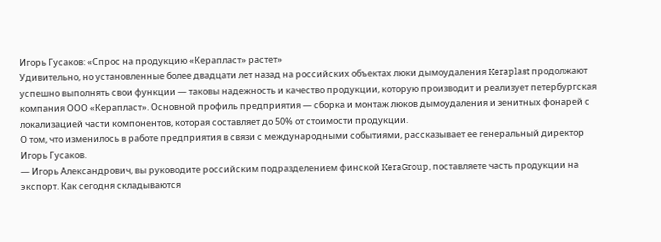Игорь Гусаков: «Спрос на продукцию «Керапласт» растет»
Удивительно, но установленные более двадцати лет назад на российских объектах люки дымоудаления Keraplast продолжают успешно выполнять свои функции — таковы надежность и качество продукции, которую производит и реализует петербургская компания ООО «Керапласт». Основной профиль предприятия — сборка и монтаж люков дымоудаления и зенитных фонарей с локализацией части компонентов, которая составляет до 50% от стоимости продукции.
О том, что изменилось в работе предприятия в связи с международными событиями, рассказывает ее генеральный директор Игорь Гусаков.
— Игорь Александрович, вы руководите российским подразделением финской KeraGroup, поставляете часть продукции на экспорт. Как сегодня складываются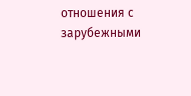отношения с зарубежными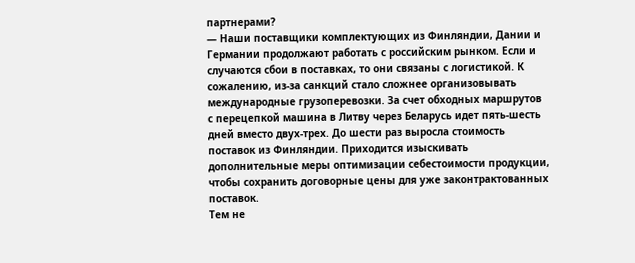партнерами?
— Наши поставщики комплектующих из Финляндии, Дании и Германии продолжают работать с российским рынком. Если и случаются сбои в поставках, то они связаны с логистикой. К сожалению, из-за санкций стало сложнее организовывать международные грузоперевозки. За счет обходных маршрутов с перецепкой машина в Литву через Беларусь идет пять-шесть дней вместо двух-трех. До шести раз выросла стоимость поставок из Финляндии. Приходится изыскивать дополнительные меры оптимизации себестоимости продукции, чтобы сохранить договорные цены для уже законтрактованных поставок.
Тем не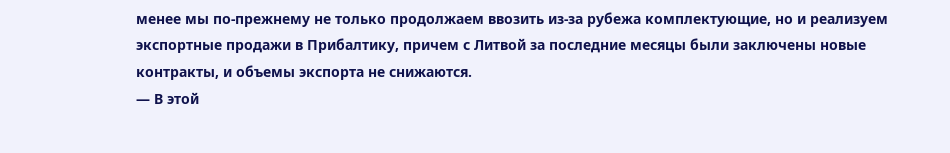менее мы по-прежнему не только продолжаем ввозить из-за рубежа комплектующие, но и реализуем экспортные продажи в Прибалтику, причем с Литвой за последние месяцы были заключены новые контракты, и объемы экспорта не снижаются.
— В этой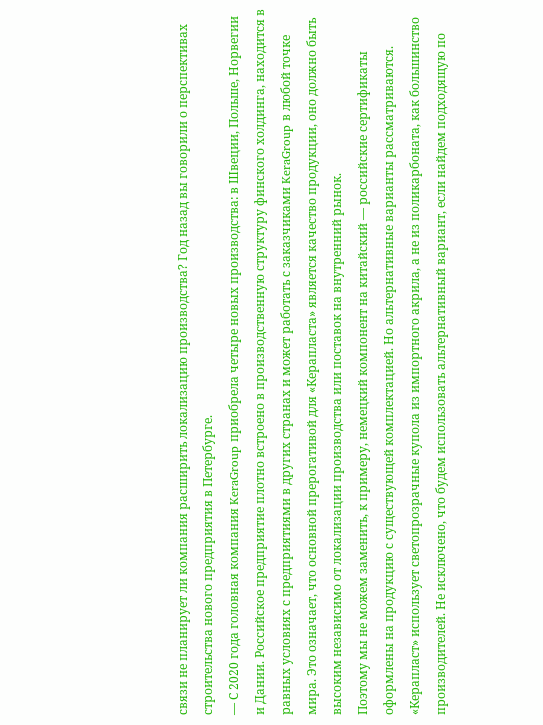связи не планирует ли компания расширить локализацию производства? Год назад вы говорили о перспективах строительства нового предприятия в Петербурге.
— С 2020 года головная компания KeraGroup приобрела четыре новых производства: в Швеции, Польше, Норвегии и Дании. Российское предприятие плотно встроено в производственную структуру финского холдинга, находится в равных условиях с предприятиями в других странах и может работать с заказчиками KeraGroup в любой точке мира. Это означает, что основной прерогативой для «Керапласта» является качество продукции, оно должно быть высоким независимо от локализации производства или поставок на внутренний рынок.
Поэтому мы не можем заменить, к примеру, немецкий компонент на китайский — российские сертификаты оформлены на продукцию с существующей комплектацией. Но альтернативные варианты рассматриваются. «Керапласт» использует светопрозрачные купола из импортного акрила, а не из поликарбоната, как большинство производителей. Не исключено, что будем использовать альтернативный вариант, если найдем подходящую по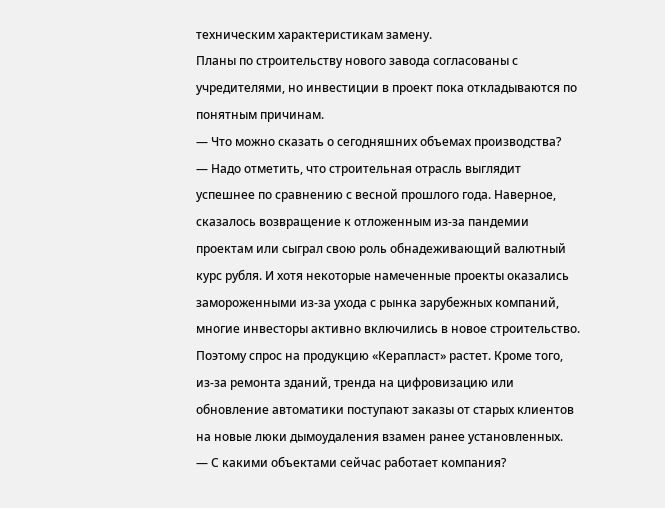техническим характеристикам замену.
Планы по строительству нового завода согласованы с учредителями, но инвестиции в проект пока откладываются по понятным причинам.
— Что можно сказать о сегодняшних объемах производства?
— Надо отметить, что строительная отрасль выглядит успешнее по сравнению с весной прошлого года. Наверное, сказалось возвращение к отложенным из-за пандемии проектам или сыграл свою роль обнадеживающий валютный курс рубля. И хотя некоторые намеченные проекты оказались замороженными из-за ухода с рынка зарубежных компаний, многие инвесторы активно включились в новое строительство. Поэтому спрос на продукцию «Керапласт» растет. Кроме того, из-за ремонта зданий, тренда на цифровизацию или обновление автоматики поступают заказы от старых клиентов на новые люки дымоудаления взамен ранее установленных.
— С какими объектами сейчас работает компания?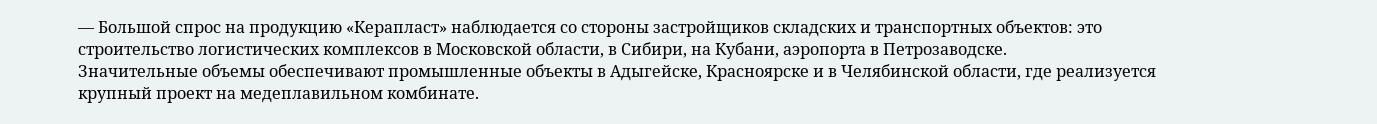— Большой спрос на продукцию «Керапласт» наблюдается со стороны застройщиков складских и транспортных объектов: это строительство логистических комплексов в Московской области, в Сибири, на Кубани, аэропорта в Петрозаводске.
Значительные объемы обеспечивают промышленные объекты в Адыгейске, Красноярске и в Челябинской области, где реализуется крупный проект на медеплавильном комбинате.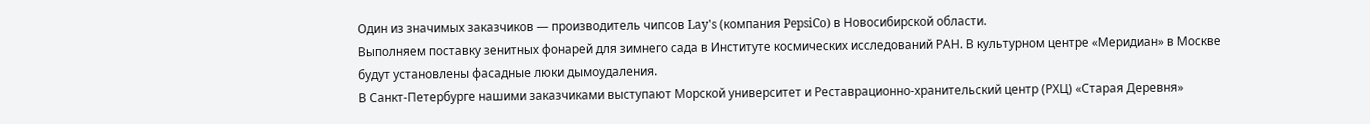Один из значимых заказчиков — производитель чипсов Lay's (компания PepsiCo) в Новосибирской области.
Выполняем поставку зенитных фонарей для зимнего сада в Институте космических исследований РАН. В культурном центре «Меридиан» в Москве будут установлены фасадные люки дымоудаления.
В Санкт-Петербурге нашими заказчиками выступают Морской университет и Реставрационно-хранительский центр (РХЦ) «Старая Деревня»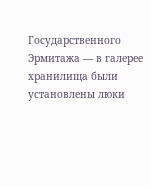Государственного Эрмитажа — в галерее хранилища были установлены люки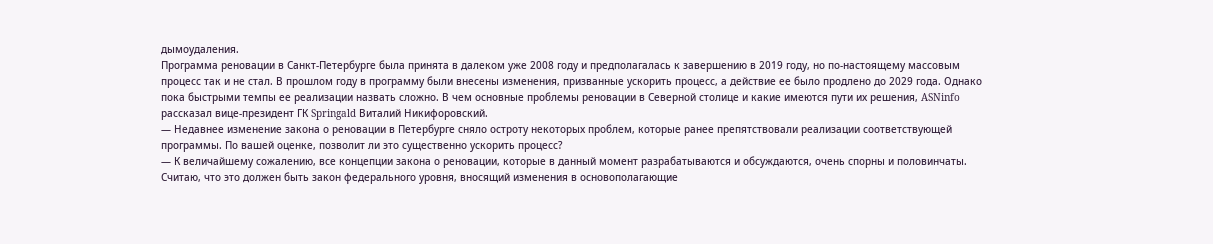дымоудаления.
Программа реновации в Санкт-Петербурге была принята в далеком уже 2008 году и предполагалась к завершению в 2019 году, но по-настоящему массовым процесс так и не стал. В прошлом году в программу были внесены изменения, призванные ускорить процесс, а действие ее было продлено до 2029 года. Однако пока быстрыми темпы ее реализации назвать сложно. В чем основные проблемы реновации в Северной столице и какие имеются пути их решения, ASNinfo рассказал вице-президент ГК Springald Виталий Никифоровский.
— Недавнее изменение закона о реновации в Петербурге сняло остроту некоторых проблем, которые ранее препятствовали реализации соответствующей программы. По вашей оценке, позволит ли это существенно ускорить процесс?
— К величайшему сожалению, все концепции закона о реновации, которые в данный момент разрабатываются и обсуждаются, очень спорны и половинчаты.
Считаю, что это должен быть закон федерального уровня, вносящий изменения в основополагающие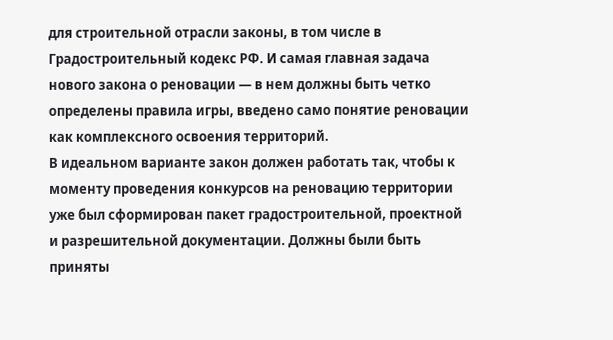для строительной отрасли законы, в том числе в Градостроительный кодекс РФ. И самая главная задача нового закона о реновации — в нем должны быть четко определены правила игры, введено само понятие реновации как комплексного освоения территорий.
В идеальном варианте закон должен работать так, чтобы к моменту проведения конкурсов на реновацию территории уже был сформирован пакет градостроительной, проектной и разрешительной документации. Должны были быть приняты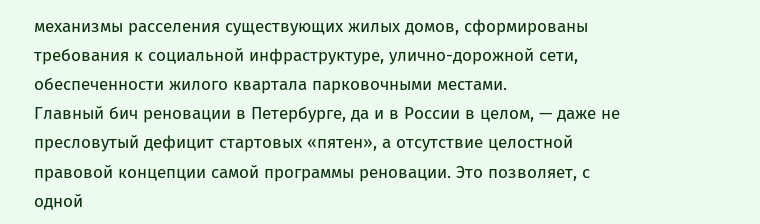механизмы расселения существующих жилых домов, сформированы требования к социальной инфраструктуре, улично-дорожной сети, обеспеченности жилого квартала парковочными местами.
Главный бич реновации в Петербурге, да и в России в целом, — даже не пресловутый дефицит стартовых «пятен», а отсутствие целостной правовой концепции самой программы реновации. Это позволяет, с одной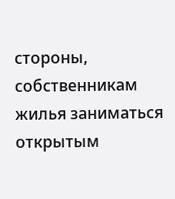стороны, собственникам жилья заниматься открытым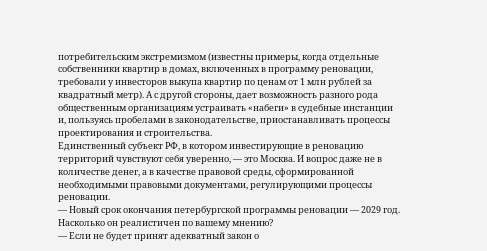потребительским экстремизмом (известны примеры, когда отдельные собственники квартир в домах, включенных в программу реновации, требовали у инвесторов выкупа квартир по ценам от 1 млн рублей за квадратный метр). А с другой стороны, дает возможность разного рода общественным организациям устраивать «набеги» в судебные инстанции и, пользуясь пробелами в законодательстве, приостанавливать процессы проектирования и строительства.
Единственный субъект РФ, в котором инвестирующие в реновацию территорий чувствуют себя уверенно, — это Москва. И вопрос даже не в количестве денег, а в качестве правовой среды, сформированной необходимыми правовыми документами, регулирующими процессы реновации.
— Новый срок окончания петербургской программы реновации — 2029 год. Насколько он реалистичен по вашему мнению?
— Если не будет принят адекватный закон о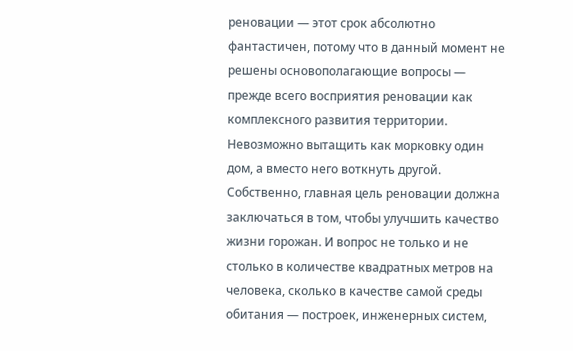реновации — этот срок абсолютно фантастичен, потому что в данный момент не решены основополагающие вопросы — прежде всего восприятия реновации как комплексного развития территории. Невозможно вытащить как морковку один дом, а вместо него воткнуть другой. Собственно, главная цель реновации должна заключаться в том, чтобы улучшить качество жизни горожан. И вопрос не только и не столько в количестве квадратных метров на человека, сколько в качестве самой среды обитания — построек, инженерных систем,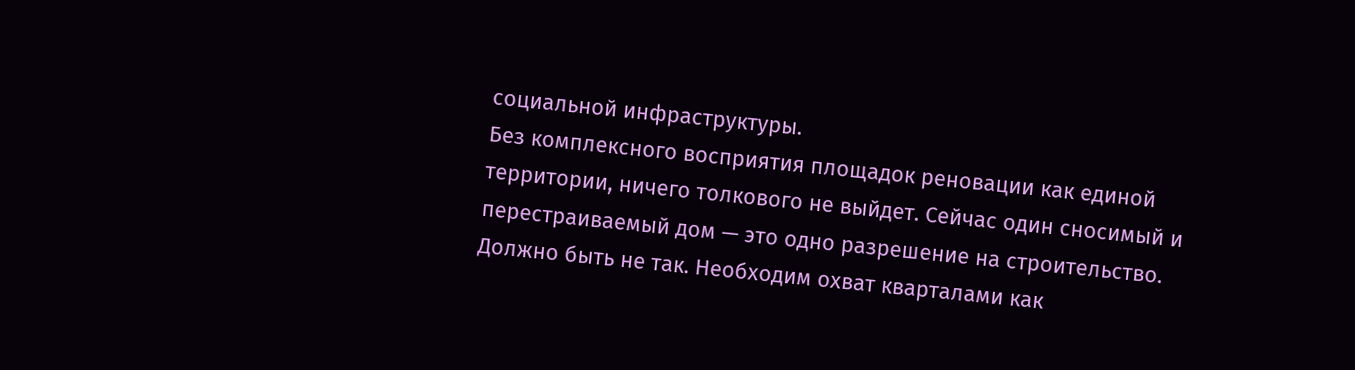социальной инфраструктуры.
Без комплексного восприятия площадок реновации как единой территории, ничего толкового не выйдет. Сейчас один сносимый и перестраиваемый дом — это одно разрешение на строительство. Должно быть не так. Необходим охват кварталами как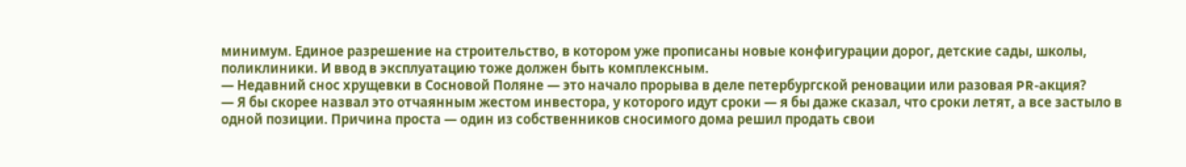минимум. Единое разрешение на строительство, в котором уже прописаны новые конфигурации дорог, детские сады, школы, поликлиники. И ввод в эксплуатацию тоже должен быть комплексным.
— Недавний снос хрущевки в Сосновой Поляне — это начало прорыва в деле петербургской реновации или разовая PR-акция?
— Я бы скорее назвал это отчаянным жестом инвестора, у которого идут сроки — я бы даже сказал, что сроки летят, а все застыло в одной позиции. Причина проста — один из собственников сносимого дома решил продать свои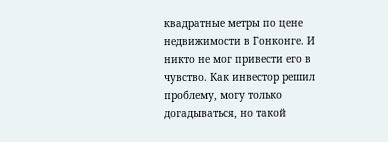квадратные метры по цене недвижимости в Гонконге. И никто не мог привести его в чувство. Как инвестор решил проблему, могу только догадываться, но такой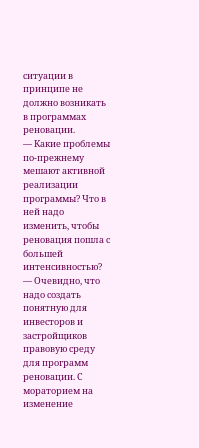ситуации в принципе не должно возникать в программах реновации.
— Какие проблемы по-прежнему мешают активной реализации программы? Что в ней надо изменить, чтобы реновация пошла с большей интенсивностью?
— Очевидно, что надо создать понятную для инвесторов и застройщиков правовую среду для программ реновации. С мораторием на изменение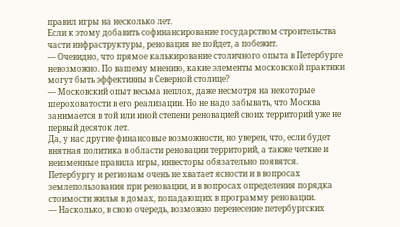правил игры на несколько лет.
Если к этому добавить софинансирование государством строительства части инфраструктуры, реновация не пойдет, а побежит.
— Очевидно, что прямое калькирование столичного опыта в Петербурге невозможно. По вашему мнению, какие элементы московской практики могут быть эффективны в Северной столице?
— Московский опыт весьма неплох, даже несмотря на некоторые шероховатости в его реализации. Но не надо забывать, что Москва занимается в той или иной степени реновацией своих территорий уже не первый десяток лет.
Да, у нас другие финансовые возможности, но уверен, что, если будет внятная политика в области реновации территорий, а также четкие и неизменные правила игры, инвесторы обязательно появятся.
Петербургу и регионам очень не хватает ясности и в вопросах землепользования при реновации, и в вопросах определения порядка стоимости жилья в домах, попадающих в программу реновации.
— Насколько, в свою очередь, возможно перенесение петербургских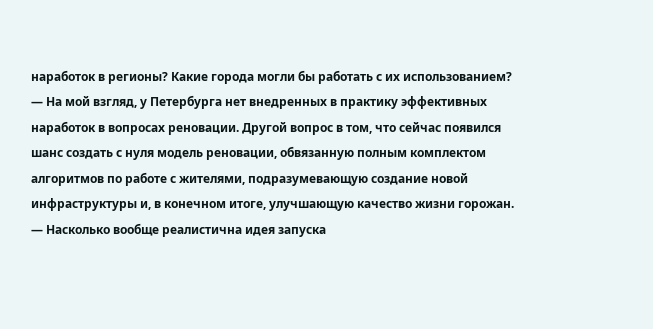наработок в регионы? Какие города могли бы работать с их использованием?
— На мой взгляд, у Петербурга нет внедренных в практику эффективных наработок в вопросах реновации. Другой вопрос в том, что сейчас появился шанс создать с нуля модель реновации, обвязанную полным комплектом алгоритмов по работе с жителями, подразумевающую создание новой инфраструктуры и, в конечном итоге, улучшающую качество жизни горожан.
— Насколько вообще реалистична идея запуска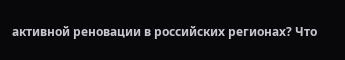активной реновации в российских регионах? Что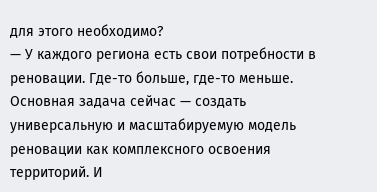для этого необходимо?
— У каждого региона есть свои потребности в реновации. Где-то больше, где-то меньше. Основная задача сейчас — создать универсальную и масштабируемую модель реновации как комплексного освоения территорий. И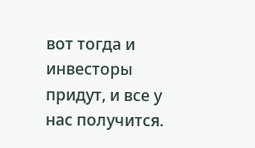вот тогда и инвесторы придут, и все у нас получится.